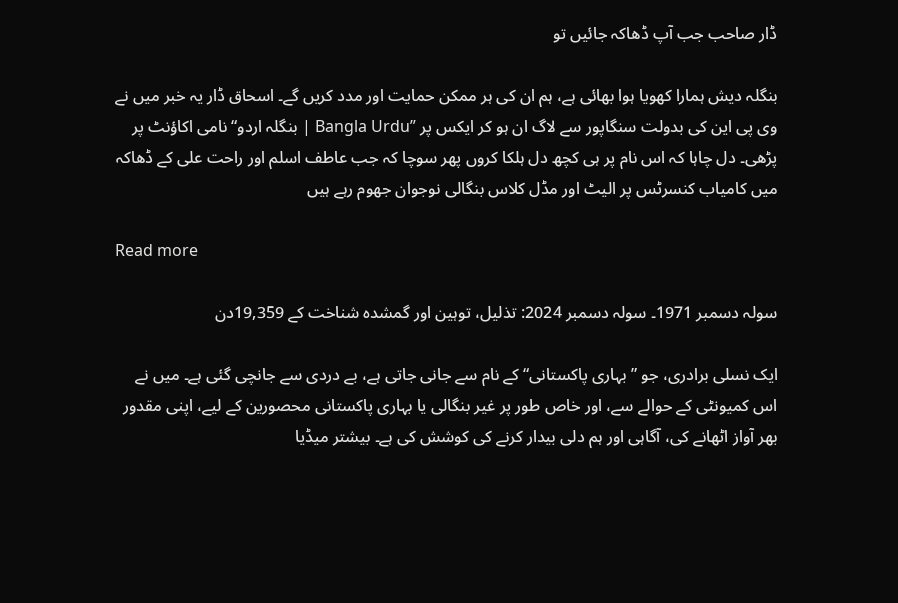ڈار صاحب جب آپ ڈھاکہ جائیں تو

بنگلہ دیش ہمارا کھویا ہوا بھائی ہے، ہم ان کی ہر ممکن حمایت اور مدد کریں گے۔ اسحاق ڈار یہ خبر میں نے وی پی این کی بدولت سنگاپور سے لاگ ان ہو کر ایکس پر ”Bangla Urdu | بنگلہ اردو“ نامی اکاؤنٹ پر پڑھی۔ دل چاہا کہ اس نام پر ہی کچھ دل ہلکا کروں پھر سوچا کہ جب عاطف اسلم اور راحت علی کے ڈھاکہ میں کامیاب کنسرٹس پر الیٹ اور مڈل کلاس بنگالی نوجوان جھوم رہے ہیں

Read more

سولہ دسمبر 1971۔ سولہ دسمبر 2024: تذلیل، توہین اور گمشدہ شناخت کے 19,359دن

ایک نسلی برادری، جو ”بہاری پاکستانی“ کے نام سے جانی جاتی ہے، بے دردی سے جانچی گئی ہے۔ میں نے اس کمیونٹی کے حوالے سے، اور خاص طور پر غیر بنگالی یا بہاری پاکستانی محصورین کے لیے، اپنی مقدور بھر آواز اٹھانے کی، آگاہی اور ہم دلی بیدار کرنے کی کوشش کی ہے۔ بیشتر میڈیا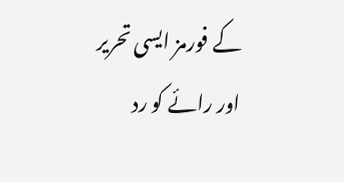کے فورمز ایسی تحریر اور رائے کو رد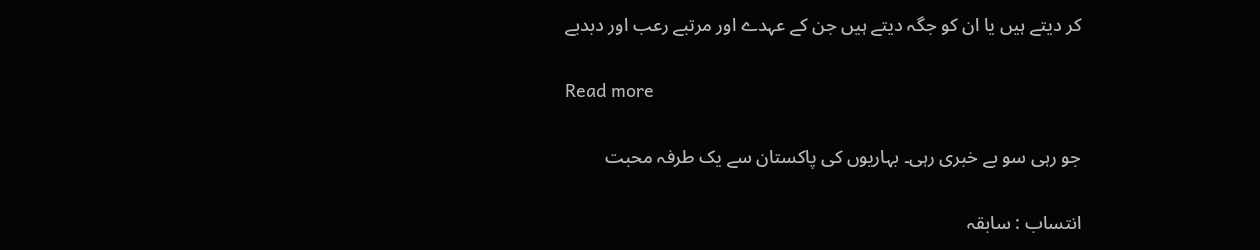کر دیتے ہیں یا ان کو جگہ دیتے ہیں جن کے عہدے اور مرتبے رعب اور دبدبے

Read more

جو رہی سو بے خبری رہی۔ بہاریوں کی پاکستان سے یک طرفہ محبت

انتساب : سابقہ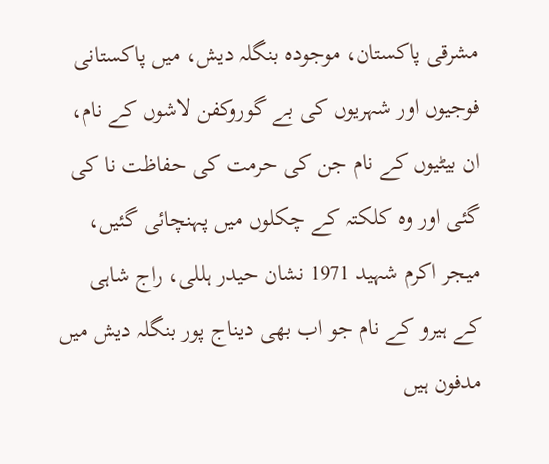مشرقی پاکستان، موجودہ بنگلہ دیش، میں پاکستانی فوجیوں اور شہریوں کی بے گوروکفن لاشوں کے نام، ان بیٹیوں کے نام جن کی حرمت کی حفاظت نا کی گئی اور وہ کلکتہ کے چکلوں میں پہنچائی گئیں، میجر اکرم شہید 1971 نشان حیدر ہللی، راج شاہی کے ہیرو کے نام جو اب بھی دیناج پور بنگلہ دیش میں مدفون ہیں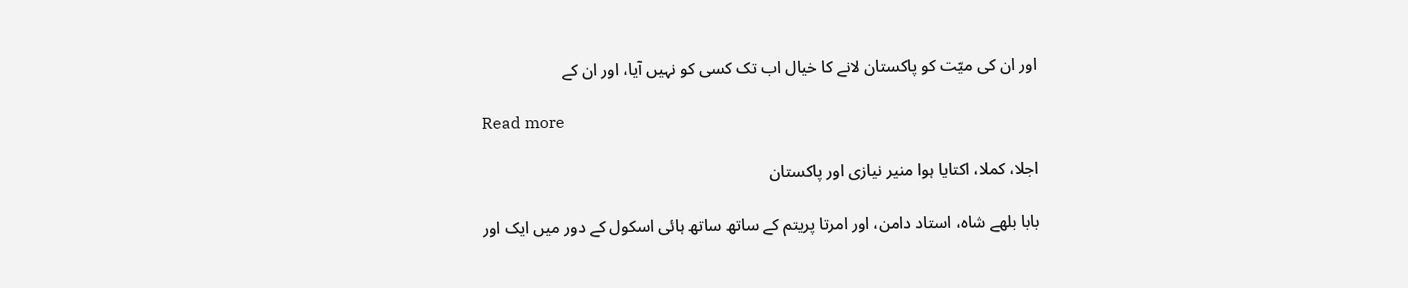اور ان کی میّت کو پاکستان لانے کا خیال اب تک کسی کو نہیں آیا، اور ان کے

Read more

اجلا، کملا، اکتایا ہوا منیر نیازی اور پاکستان

بابا بلھے شاہ، استاد دامن، اور امرتا پریتم کے ساتھ ساتھ ہائی اسکول کے دور میں ایک اور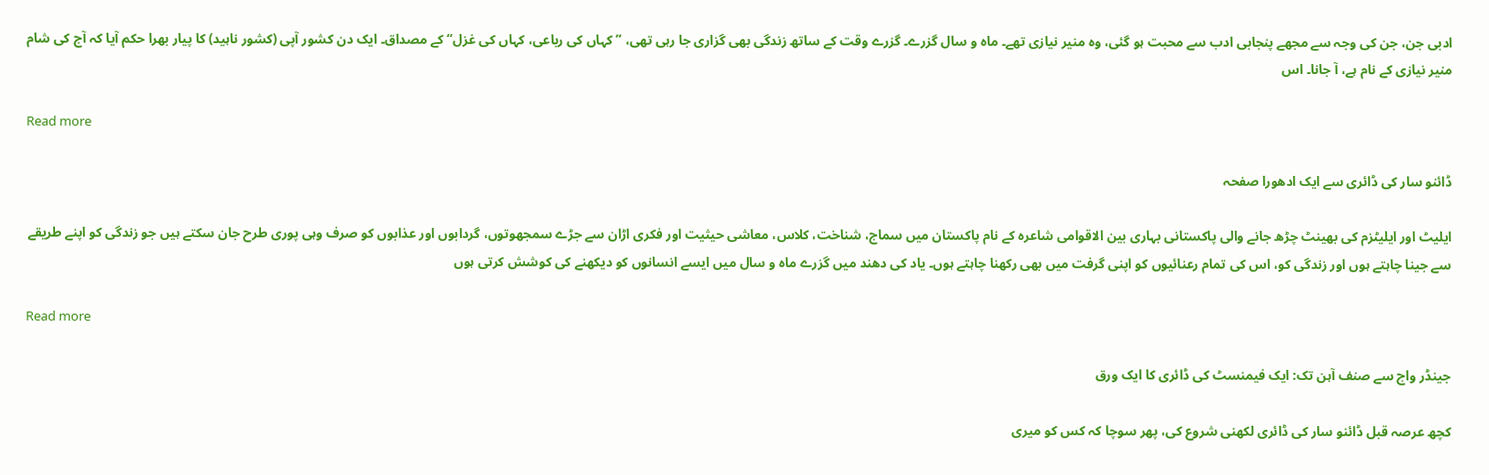ادبی جن، جن کی وجہ سے مجھے پنجابی ادب سے محبت ہو گئی، وہ منیر نیازی تھے۔ ماہ و سال گزرے۔ گزرے وقت کے ساتھ زندگی بھی گزاری جا رہی تھی، ”کہاں کی رباعی، کہاں کی غزل“ کے مصداق۔ ایک دن کشور آپی (کشور ناہید) کا پیار بھرا حکم آیا کہ آج کی شام منیر نیازی کے نام ہے، آ جانا۔ اس

Read more

ڈائنو سار کی ڈائری سے ایک ادھورا صفحہ

ایلیٹ اور ایلیٹزم کی بھینٹ چڑھ جانے والی پاکستانی بہاری بین الاقوامی شاعرہ کے نام پاکستان میں سماج، شناخت، کلاس، معاشی حیثیت اور فکری اڑان سے جڑے سمجھوتوں، گردابوں اور عذابوں کو صرف وہی پوری طرح جان سکتے ہیں جو زندگی کو اپنے طریقے سے جینا چاہتے ہوں اور زندگی کو، اس کی تمام رعنائیوں کو اپنی گرفت میں بھی رکھنا چاہتے ہوں۔ یاد کی دھند میں گزرے ماہ و سال میں ایسے انسانوں کو دیکھنے کی کوشش کرتی ہوں

Read more

جینڈر واچ سے صنف آہن تک: ایک فیمنسٹ کی ڈائری کا ایک ورق

کچھ عرصہ قبل ڈائنو سار کی ڈائری لکھنی شروع کی، پھر سوچا کہ کس کو میری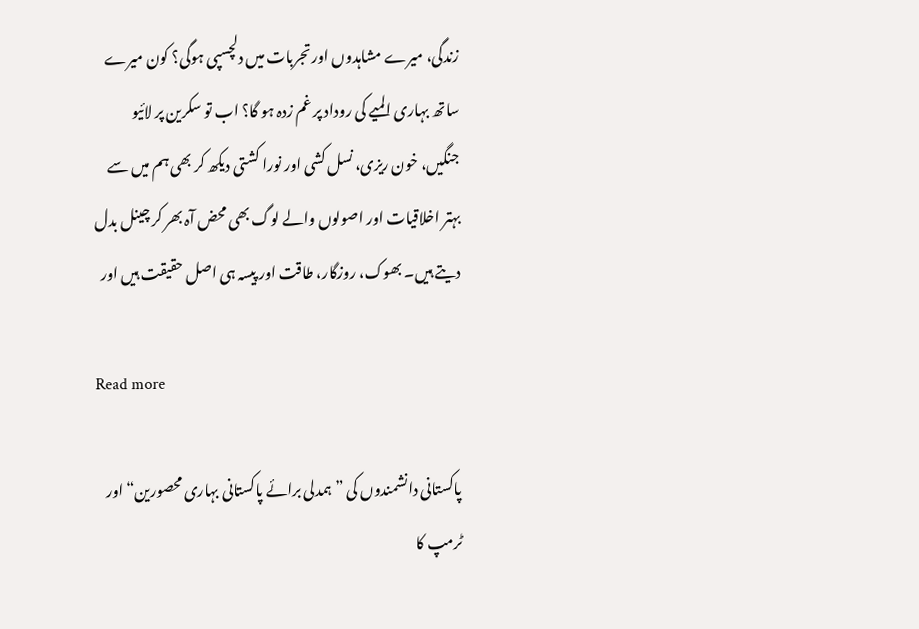زندگی، میرے مشاہدوں اور تجربات میں دلچسپی ہوگی؟ کون میرے ساتھ بہاری المیے کی روداد پر غم زدہ ہو گا؟ اب تو سکرین پر لائیو جنگیں، خون ریزی، نسل کشی اور نورا کشتی دیکھ کر بھی ہم میں سے بہتر اخلاقیات اور اصولوں والے لوگ بھی محض آہ بھر کر چینل بدل دیتے ہیں۔ بھوک، روزگار، طاقت اور پیسہ ہی اصل حقیقت ہیں اور

Read more

پاکستانی دانشمندوں کی ”ہمدلی برائے پاکستانی بہاری محصورین“ اور ٹرمپ کا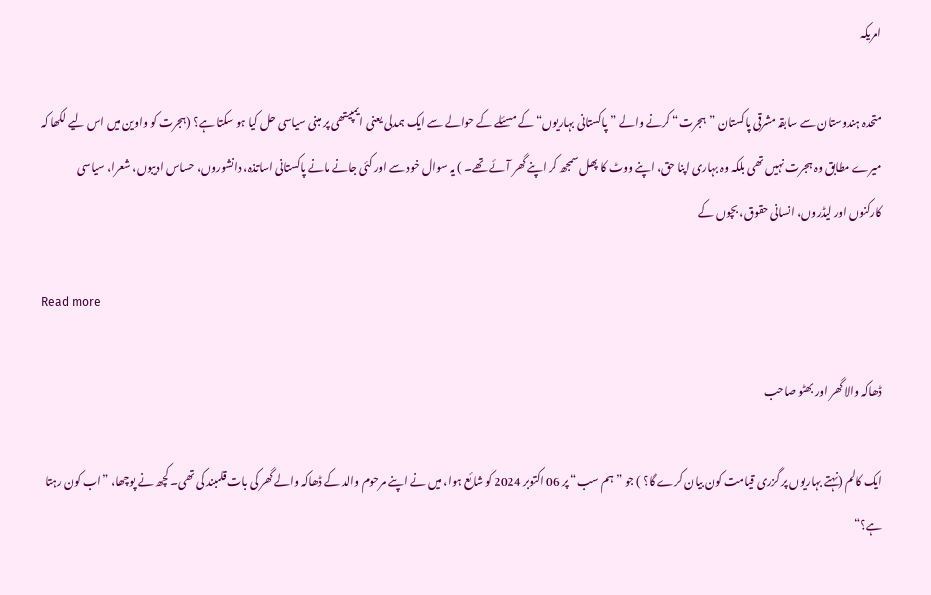امریکہ

متحدہ ہندوستان سے سابقہ مشرقی پاکستان ”ہجرت“ کرنے والے ”پاکستانی بہاریوں“ کے مسئلے کے حوالے سے ایک ہمدلی یعنی ایمپیتھی پر مبنی سیاسی حل کیا ہو سکتا ہے؟ (ہجرت کو واوین میں اس لیے لکھا کہ میرے مطابق وہ ہجرت نہیں تھی بلکہ وہ بہاری اپنا حق، اپنے ووٹ کا پھل سمجھ کر اپنے گھر آئے تھے۔ ) یہ سوال خود سے اور کئی جانے مانے پاکستانی اساتذہ، دانشوروں، حساس ادیبوں، شعرا، سیاسی کارکنوں اور لیڈروں، انسانی حقوق، بچوں کے

Read more

ڈھاکہ والا گھر اور بھٹو صاحب

ایک کالم (نہتے بہاریوں پر گزری قیامت کون بیان کرے گا؟ ) جو ”ہم سب“ پر 06 اکتوبر 2024 کو شائع ہوا، میں نے اپنے مرحوم والد کے ڈھاکہ والے گھر کی بات قلمبند کی تھی۔ کچھ نے پوچھا، ”اب کون رہتا ہے؟“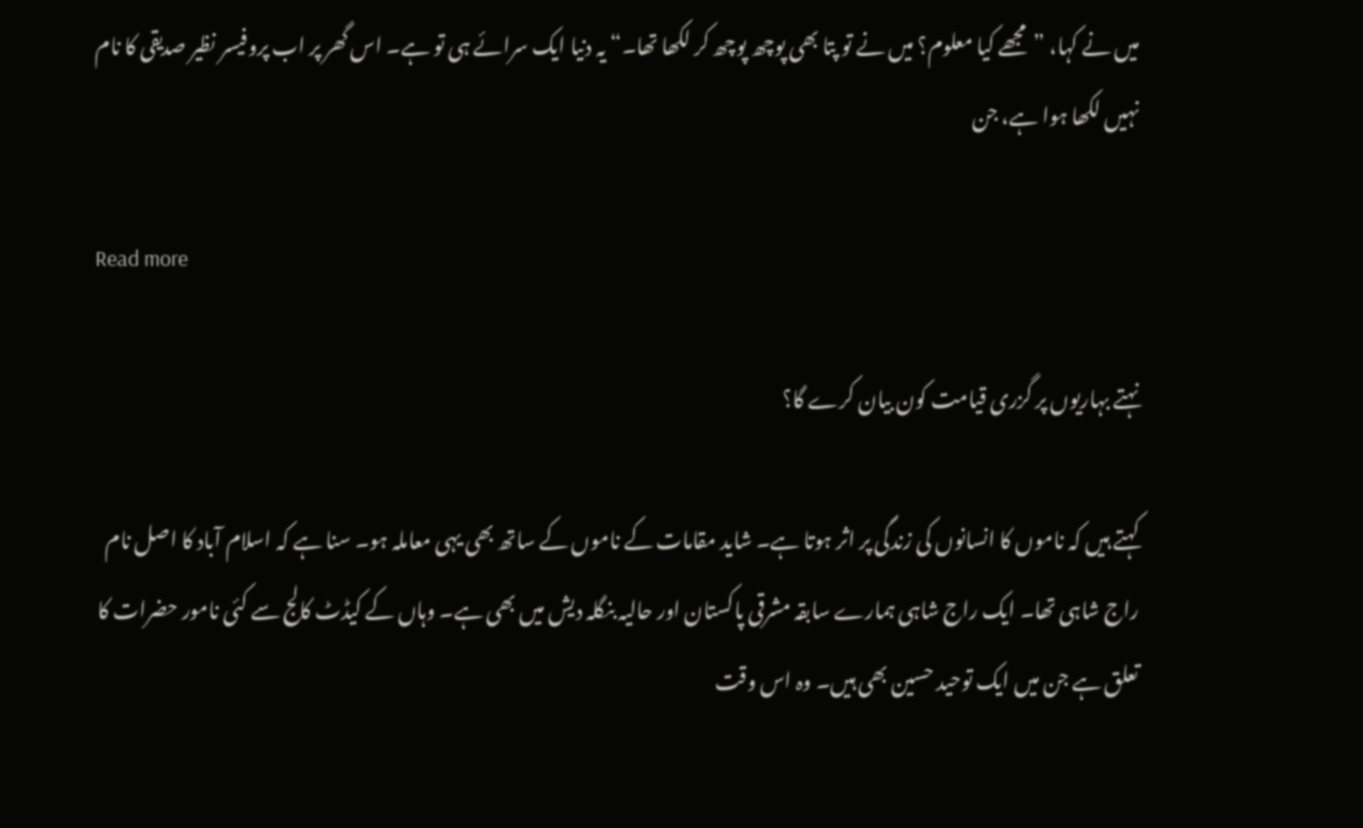میں نے کہا، ”مجھے کیا معلوم؟ میں نے تو پتا بھی پوچھ پوچھ کر لکھا تھا۔“ یہ دنیا ایک سرائے ہی تو ہے۔ اس گھر پر اب پروفیسر نظیر صدیقی کا نام نہیں لکھا ہوا ہے، جن

Read more

نہتے بہاریوں پر گزری قیامت کون بیان کرے گا؟

کہتے ہیں کہ ناموں کا انسانوں کی زندگی پر اثر ہوتا ہے۔ شاید مقامات کے ناموں کے ساتھ بھی یہی معاملہ ہو۔ سنا ہے کہ اسلام آباد کا اصل نام راج شاہی تھا۔ ایک راج شاہی ہمارے سابقہ مشرقی پاکستان اور حالیہ بنگلہ دیش میں بھی ہے۔ وہاں کے کیڈٹ کالج سے کئی نامور حضرات کا تعلق ہے جن میں ایک توحید حسین بھی ہیں۔ وہ اس وقت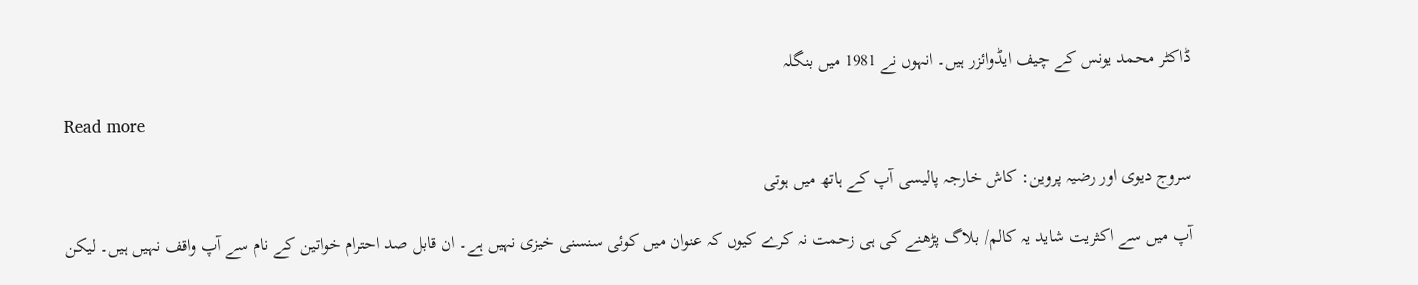ڈاکٹر محمد یونس کے چیف ایڈوائزر ہیں۔ انہوں نے 1981 میں بنگلہ

Read more

سروج دیوی اور رضیہ پروین: کاش خارجہ پالیسی آپ کے ہاتھ میں ہوتی

آپ میں سے اکثریت شاید یہ کالم/ بلاگ پڑھنے کی ہی زحمت نہ کرے کیوں کہ عنوان میں کوئی سنسنی خیزی نہیں ہے۔ ان قابل صد احترام خواتین کے نام سے آپ واقف نہیں ہیں۔ لیکن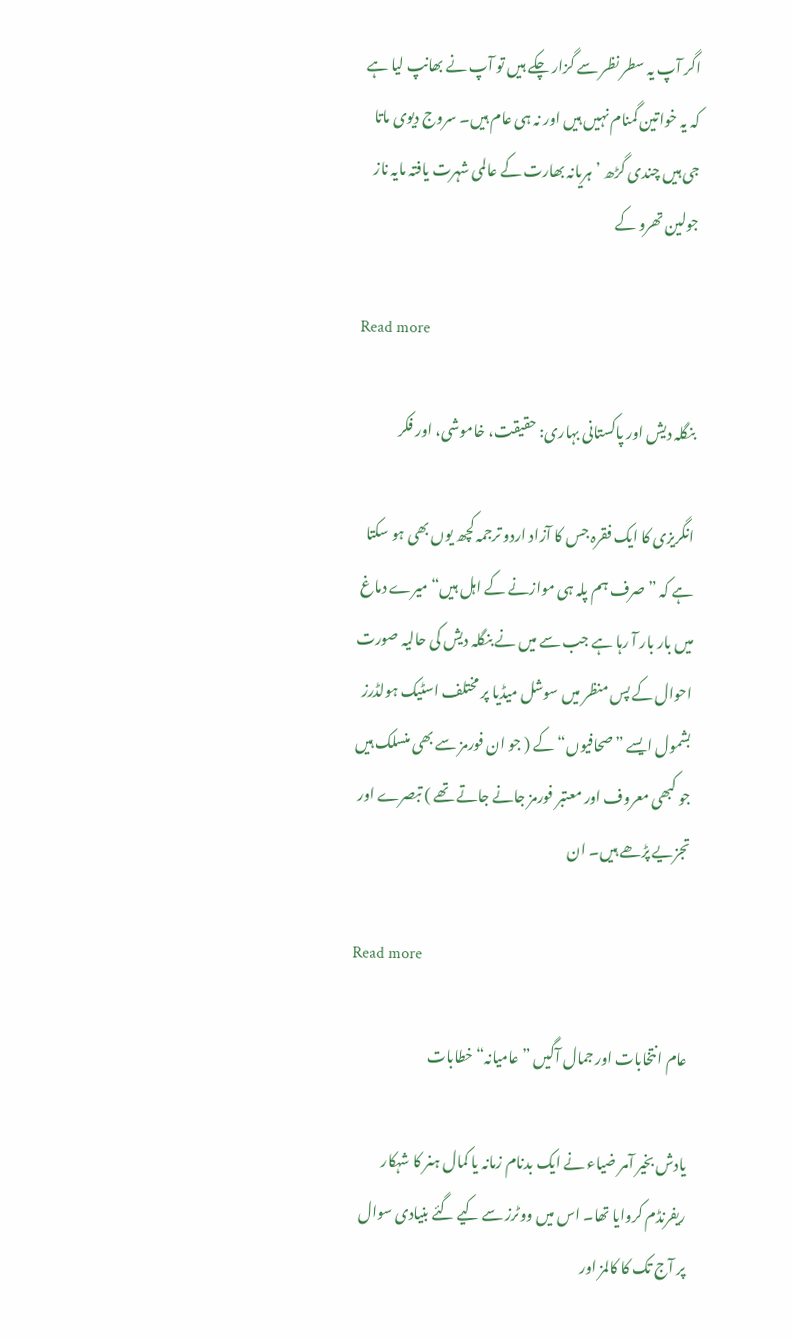اگر آپ یہ سطر نظر سے گزار چکے ہیں تو آپ نے بھانپ لیا ہے کہ یہ خواتین گمنام نہیں ہیں اور نہ ہی عام ہیں۔ سروج دیوی ماتا جی ہیں چندی گڑھ ’ہریانہ بھارت کے عالمی شہرت یافتہ مایہ ناز جولین تھرو کے

Read more

بنگلہ دیش اور پاکستانی بہاری: حقیقت، خاموشی، اور فکر

انگریزی کا ایک فقرہ جس کا آزاد اردو ترجمہ کچھ یوں بھی ہو سکتا ہے کہ ”صرف ہم پلہ ہی موازنے کے اہل ہیں“ میرے دماغ میں بار بار آ رہا ہے جب سے میں نے بنگلہ دیش کی حالیہ صورت احوال کے پس منظر میں سوشل میڈیا پر مختلف اسٹیک ہولڈرز بشمول ایسے ”صحافیوں“ کے ( جو ان فورمز سے بھی منسلک ہیں جو کبھی معروف اور معتبر فورمز جانے جاتے تھے ) تبصرے اور تجزیے پڑھے ہیں۔ ان

Read more

عام انتخابات اور جمال آگیں ”عامیانہ“ خطابات

یادش بخیر آمر ضیاء نے ایک بدنام زمانہ یا کمال ہنر کا شہکار ریفرنڈم کروایا تھا۔ اس میں ووٹرز سے کیے گئے بنیادی سوال پر آج تک کا کالمز اور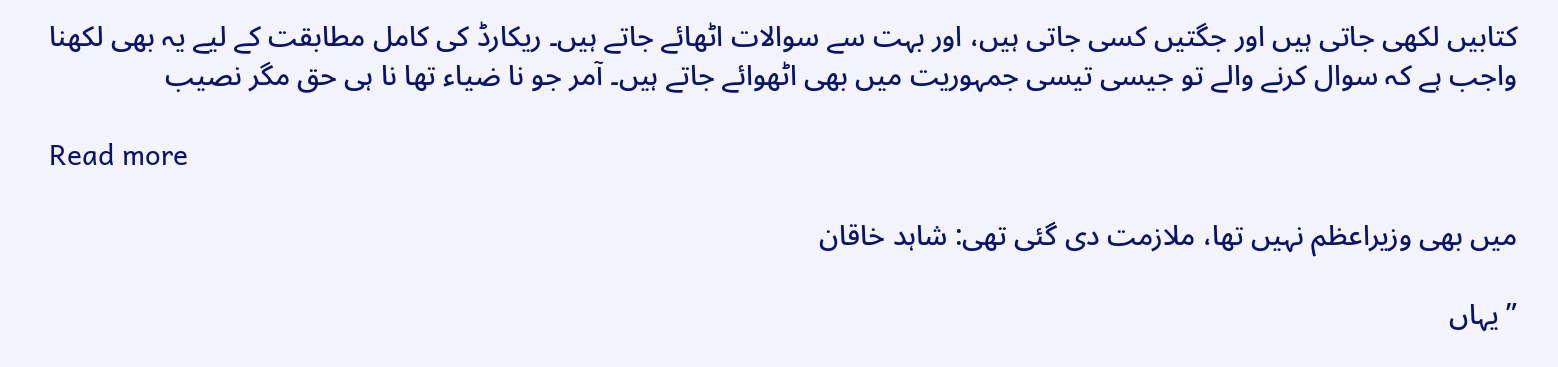کتابیں لکھی جاتی ہیں اور جگتیں کسی جاتی ہیں، اور بہت سے سوالات اٹھائے جاتے ہیں۔ ریکارڈ کی کامل مطابقت کے لیے یہ بھی لکھنا واجب ہے کہ سوال کرنے والے تو جیسی تیسی جمہوریت میں بھی اٹھوائے جاتے ہیں۔ آمر جو نا ضیاء تھا نا ہی حق مگر نصیب

Read more

میں بھی وزیراعظم نہیں تھا، ملازمت دی گئی تھی: شاہد خاقان

”یہاں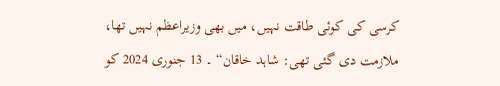کرسی کی کوئی طاقت نہیں، میں بھی وزیراعظم نہیں تھا، ملازمت دی گئی تھی: شاہد خاقان“ ۔ 13 جنوری 2024 کو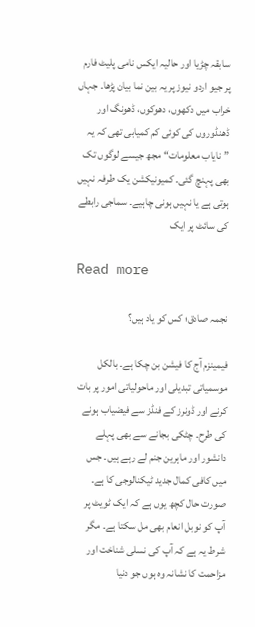سابقہ چڑیا اور حالیہ ایکس نامی پلیٹ فارم پر جیو اردو نیوز پر یہ بین نما بیان پڑھا۔ جہاں خراب میں دکھوں، دھوکوں، ڈھونگ اور ڈھنڈوروں کی کوئی کم کمیابی تھی کہ یہ ”نایاب معلومات“ مجھ جیسے لوگوں تک بھی پہنچ گئی۔ کمیونیکشن یک طرفہ نہیں ہوتی ہے یا نہیں ہونی چاہیے۔ سماجی رابطے کی سائٹ پر ایک

Read more

نجمہ صادق؛ کس کو یاد ہیں؟

فیمینزم آج کا فیشن بن چکا ہے۔ بالکل موسمیاتی تبدیلی اور ماحولیاتی امور پر بات کرنے اور ڈونرز کے فنڈز سے فیضیاب ہونے کی طرح۔ چٹکی بجانے سے بھی پہلے دانشور اور ماہرین جنم لے رہے ہیں۔ جس میں کافی کمال جدید ٹیکنالوجی کا ہے۔ صورت حال کچھ یوں ہے کہ ایک ٹویٹ پر آپ کو نوبل انعام بھی مل سکتا ہے۔ مگر شرط یہ ہے کہ آپ کی نسلی شناخت اور مزاحمت کا نشانہ وہ ہوں جو دنیا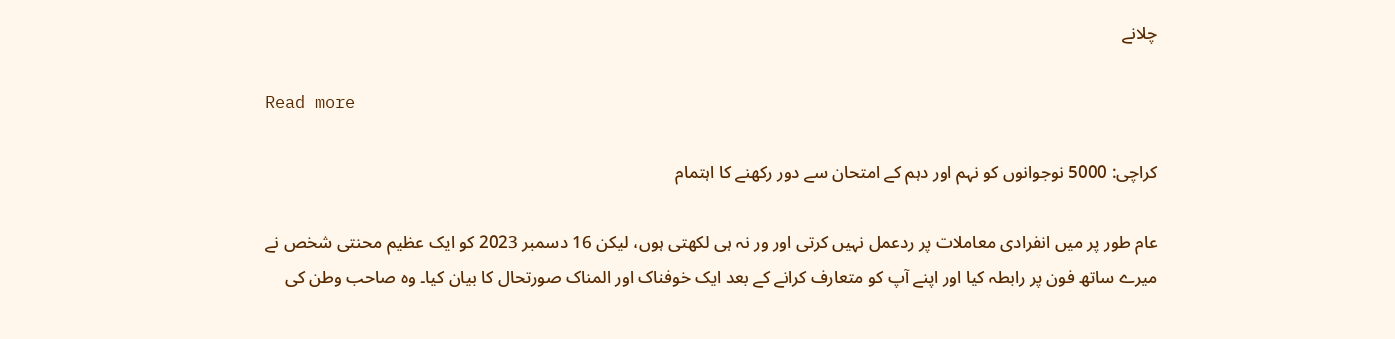چلانے

Read more

کراچی: 5000 نوجوانوں کو نہم اور دہم کے امتحان سے دور رکھنے کا اہتمام

عام طور پر میں انفرادی معاملات پر ردعمل نہیں کرتی اور ور نہ ہی لکھتی ہوں، لیکن 16 دسمبر 2023 کو ایک عظیم محنتی شخص نے میرے ساتھ فون پر رابطہ کیا اور اپنے آپ کو متعارف کرانے کے بعد ایک خوفناک اور المناک صورتحال کا بیان کیا۔ وہ صاحب وطن کی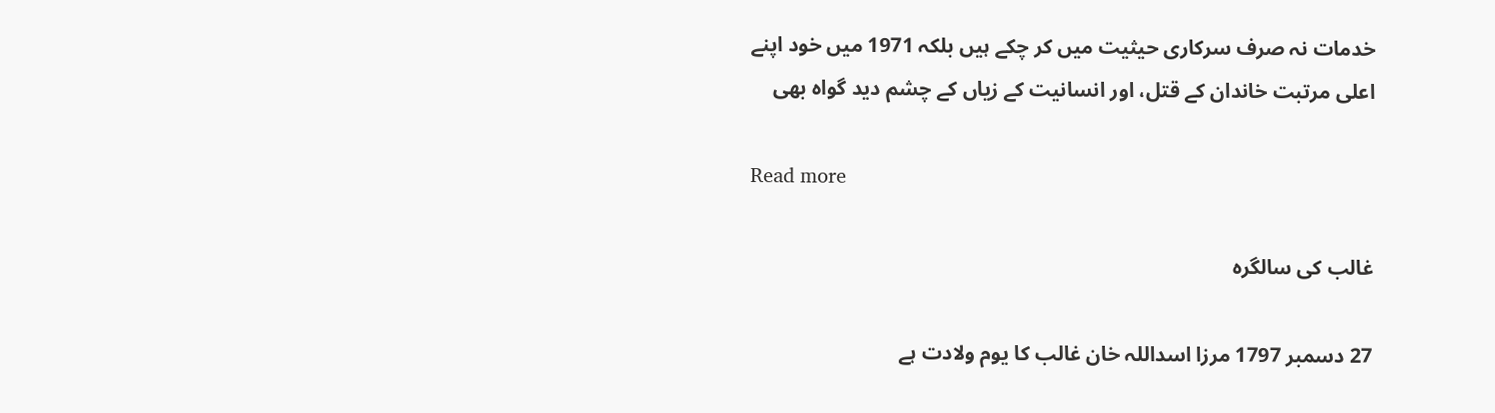خدمات نہ صرف سرکاری حیثیت میں کر چکے ہیں بلکہ 1971 میں خود اپنے اعلی مرتبت خاندان کے قتل، اور انسانیت کے زیاں کے چشم دید گواہ بھی

Read more

غالب کی سالگرہ

27 دسمبر 1797 مرزا اسداللہ خان غالب کا یوم ولادت ہے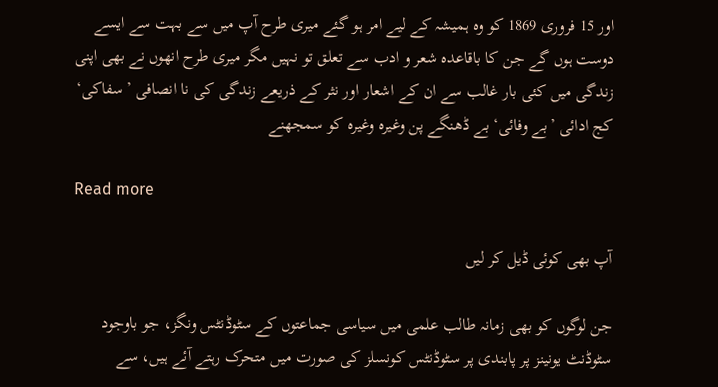اور 15 فروری 1869 کو وہ ہمیشہ کے لیے امر ہو گئے میری طرح آپ میں سے بہت سے ایسے دوست ہوں گے جن کا باقاعدہ شعر و ادب سے تعلق تو نہیں مگر میری طرح انھوں نے بھی اپنی زندگی میں کئی بار غالب سے ان کے اشعار اور نثر کے ذریعے زندگی کی نا انصافی ’سفاکی‘ کج ادائی ’بے وفائی‘ بے ڈھنگے پن وغیرہ وغیرہ کو سمجھنے

Read more

آپ بھی کوئی ڈیل کر لیں

جن لوگوں کو بھی زمانہ طالب علمی میں سیاسی جماعتوں کے سٹوڈنٹس ونگز، جو باوجود سٹوڈنٹ یونینز پر پابندی پر سٹوڈنٹس کونسلز کی صورت میں متحرک رہتے آئے ہیں، سے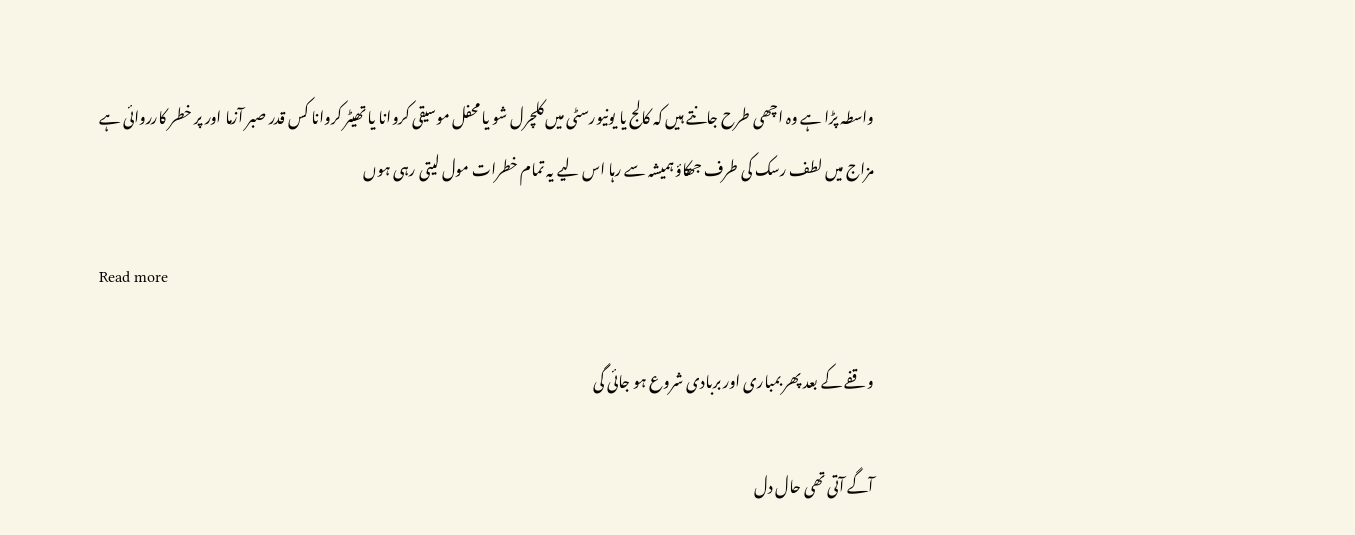واسطہ پڑا ہے وہ اچھی طرح جانتے ہیں کہ کالج یا یونیورسٹی میں کلچرل شو یا محفل موسیقی کروانا یا تھیٹر کروانا کس قدر صبر آزما اور پر خطر کارروائی ہے مزاج میں لطف رسک کی طرف جھکاؤ ہمیشہ سے رہا اس لیے یہ تمام خطرات مول لیتی رہی ہوں

Read more

وقفے کے بعد پھر بمباری اور بربادی شروع ہو جائی گی

آگے آتی تھی حال دل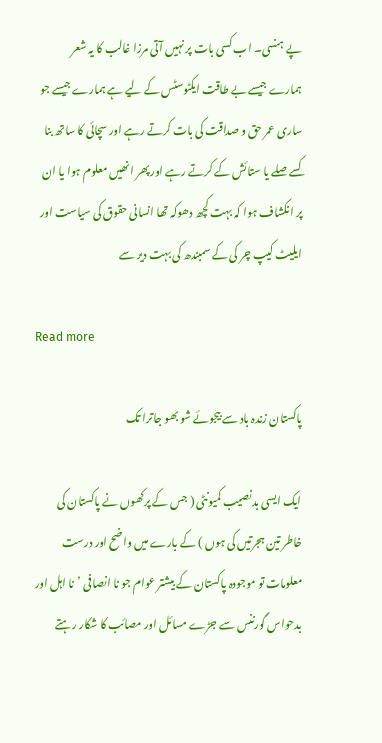پے ہنسی۔ اب کسی بات پر نہیں آتی مرزا غالب کا یہ شعر ہمارے جیسے بے طاقت ایکٹوسٹس کے لیے ہے ہمارے جیسے جو ساری عمر حق و صداقت کی بات کرتے رہے اور سچائی کا ساتھ بنا کسے صلے یا ستائش کے کرتے رہے اور پھر انھیں معلوم ہوا یا ان پر انکشاف ہوا کہ بہت کچھ دھوکہ تھا انسانی حقوق کی سیاست اور ایلیٹ کیپ چر کی کے سمبندھ کی بہت دیر سے

Read more

پاکستان زندہ باد سے بیجوئے شو بھو جاترا تک

ایک ایسی بدنصیب کمیونٹی ( جس کے پرکھوں نے پاکستان کی خاطر تین ہجرتیں کی ہوں ) کے بارے میں واضح اور درست معلومات تو موجودہ پاکستان کے بیشتر عوام جو نا انصافی ’نا اہل اور بدحواس گورننس سے جڑے مسائل اور مصائب کا شکار رہتے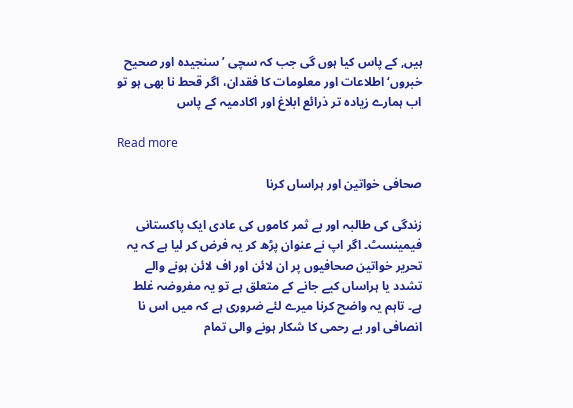ہیں, کے پاس کیا ہوں گی جب کہ سچی ’سنجیدہ اور صحیح خبروں‘ اطلاعات اور معلومات کا فقدان، اگر قحط نا بھی ہو تو اب ہمارے زیادہ تر ذرائع ابلاغ اور اکادمیہ کے پاس

Read more

صحافی خواتین اور ہراساں کرنا

زندگی کی طالبہ اور بے ثمر کاموں کی عادی ایک پاکستانی فیمینسٹ۔ اگر اپ نے عنوان پڑھ کر یہ فرض کر لیا ہے کہ یہ تحریر خواتین صحافیوں پر ان لائن اور اف لائن ہونے والے تشدد یا ہراساں کیے جانے کے متعلق ہے تو یہ مفروضہ غلط ہے۔ تاہم یہ واضح کرنا میرے لئے ضروری ہے کہ میں اس نا انصافی اور بے رحمی کا شکار ہونے والی تمام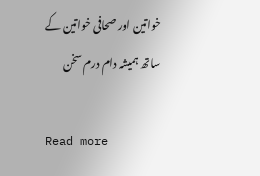خواتین اور صحافی خواتین کے ساتھ ہمیشہ دام درم سخن

Read more